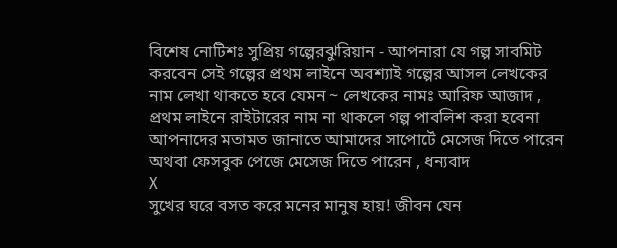বিশেষ নোটিশঃ সুপ্রিয় গল্পেরঝুরিয়ান - আপনারা যে গল্প সাবমিট করবেন সেই গল্পের প্রথম লাইনে অবশ্যাই গল্পের আসল লেখকের নাম লেখা থাকতে হবে যেমন ~ লেখকের নামঃ আরিফ আজাদ , প্রথম লাইনে রাইটারের নাম না থাকলে গল্প পাবলিশ করা হবেনা
আপনাদের মতামত জানাতে আমাদের সাপোর্টে মেসেজ দিতে পারেন অথবা ফেসবুক পেজে মেসেজ দিতে পারেন , ধন্যবাদ
X
সুখের ঘরে বসত করে মনের মানুষ হায়! জীবন যেন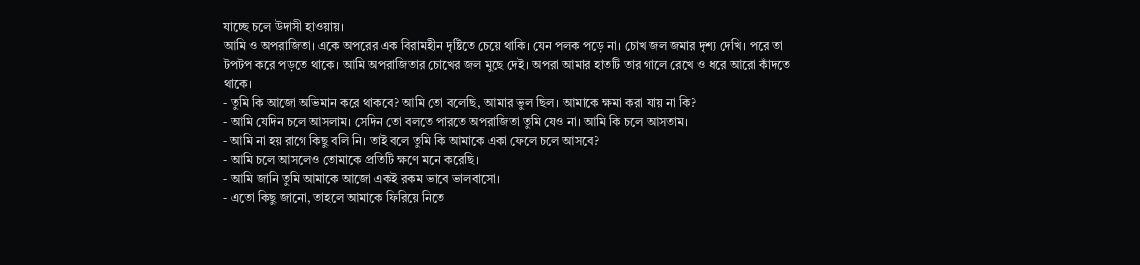যাচ্ছে চলে উদাসী হাওয়ায়।
আমি ও অপরাজিতা। একে অপরের এক বিরামহীন দৃষ্টিতে চেয়ে থাকি। যেন পলক পড়ে না। চোখ জল জমার দৃশ্য দেখি। পরে তা টপটপ করে পড়তে থাকে। আমি অপরাজিতার চোখের জল মুছে দেই। অপরা আমার হাতটি তার গালে রেখে ও ধরে আরো কাঁদতে থাকে।
- তুমি কি আজো অভিমান করে থাকবে? আমি তো বলেছি, আমার ভুল ছিল। আমাকে ক্ষমা করা যায় না কি?
- আমি যেদিন চলে আসলাম। সেদিন তো বলতে পারতে অপরাজিতা তুমি যেও না। আমি কি চলে আসতাম।
- আমি না হয় রাগে কিছু বলি নি। তাই বলে তুমি কি আমাকে একা ফেলে চলে আসবে?
- আমি চলে আসলেও তোমাকে প্রতিটি ক্ষণে মনে করেছি।
- আমি জানি তুমি আমাকে আজো একই রকম ভাবে ভালবাসো।
- এতো কিছু জানো, তাহলে আমাকে ফিরিয়ে নিতে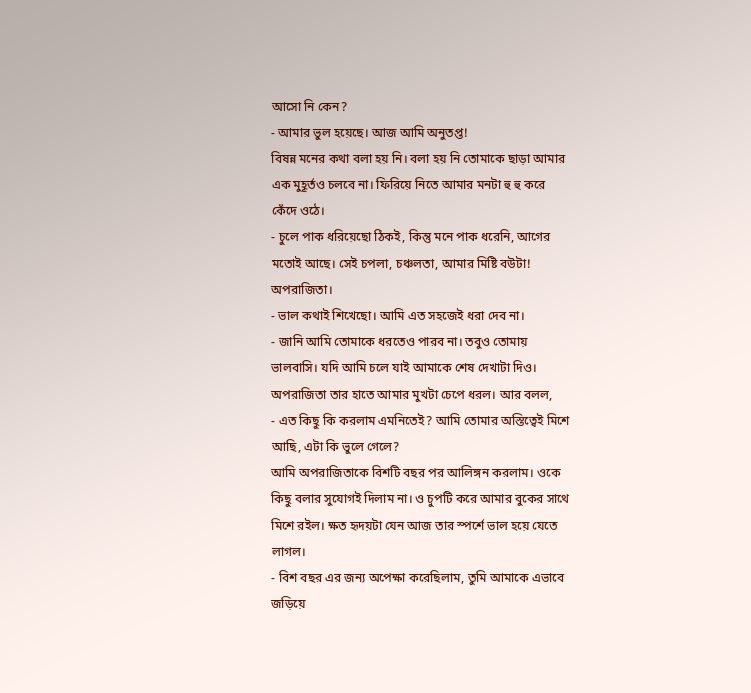আসো নি কেন?
- আমার ভুল হয়েছে। আজ আমি অনুতপ্ত!
বিষন্ন মনের কথা বলা হয় নি। বলা হয় নি তোমাকে ছাড়া আমার এক মুহূর্তও চলবে না। ফিরিয়ে নিতে আমার মনটা হু হু করে কেঁদে ওঠে।
- চুলে পাক ধরিয়েছো ঠিকই, কিন্তু মনে পাক ধরেনি, আগের মতোই আছে। সেই চপলা, চঞ্চলতা, আমার মিষ্টি বউটা! অপরাজিতা।
- ভাল কথাই শিখেছো। আমি এত সহজেই ধরা দেব না।
- জানি আমি তোমাকে ধরতেও পারব না। তবুও তোমায় ভালবাসি। যদি আমি চলে যাই আমাকে শেষ দেখাটা দিও।
অপরাজিতা তার হাতে আমার মুখটা চেপে ধরল। আর বলল,
- এত কিছু কি করলাম এমনিতেই? আমি তোমার অস্তিত্বেই মিশে আছি, এটা কি ভুলে গেলে?
আমি অপরাজিতাকে বিশটি বছর পর আলিঙ্গন করলাম। ওকে কিছু বলার সুযোগই দিলাম না। ও চুপটি করে আমার বুকের সাথে মিশে রইল। ক্ষত হৃদয়টা যেন আজ তার স্পর্শে ভাল হয়ে যেতে লাগল।
- বিশ বছর এর জন্য অপেক্ষা করেছিলাম, তুমি আমাকে এভাবে জড়িয়ে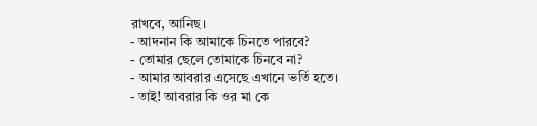রাখবে, আনিছ।
- আদনান কি আমাকে চিনতে পারবে?
- তোমার ছেলে তোমাকে চিনবে না?
- আমার আবরার এসেছে এখানে ভর্তি হতে।
- তাই! আবরার কি ওর মা কে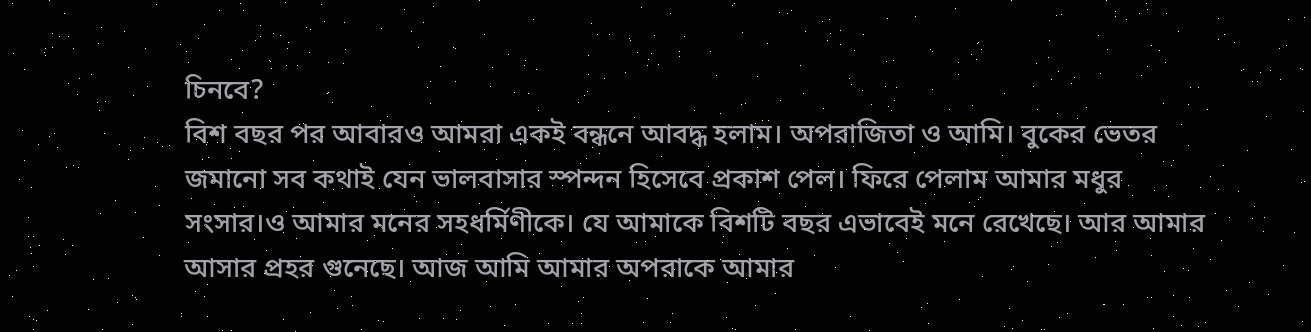চিনবে?
বিশ বছর পর আবারও আমরা একই বন্ধনে আবদ্ধ হলাম। অপরাজিতা ও আমি। বুকের ভেতর জমানো সব কথাই যেন ভালবাসার স্পন্দন হিসেবে প্রকাশ পেল। ফিরে পেলাম আমার মধুর সংসার।ও আমার মনের সহধর্মিণীকে। যে আমাকে বিশটি বছর এভাবেই মনে রেখেছে। আর আমার আসার প্রহর গুনেছে। আজ আমি আমার অপরাকে আমার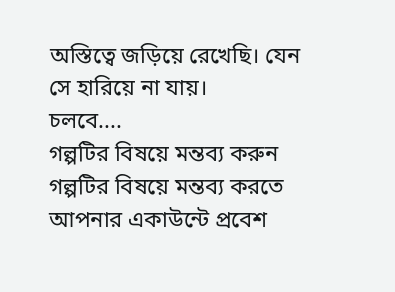অস্তিত্বে জড়িয়ে রেখেছি। যেন সে হারিয়ে না যায়।
চলবে....
গল্পটির বিষয়ে মন্তব্য করুন
গল্পটির বিষয়ে মন্তব্য করতে আপনার একাউন্টে প্রবেশ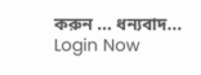করুন ... ধন্যবাদ... Login Now